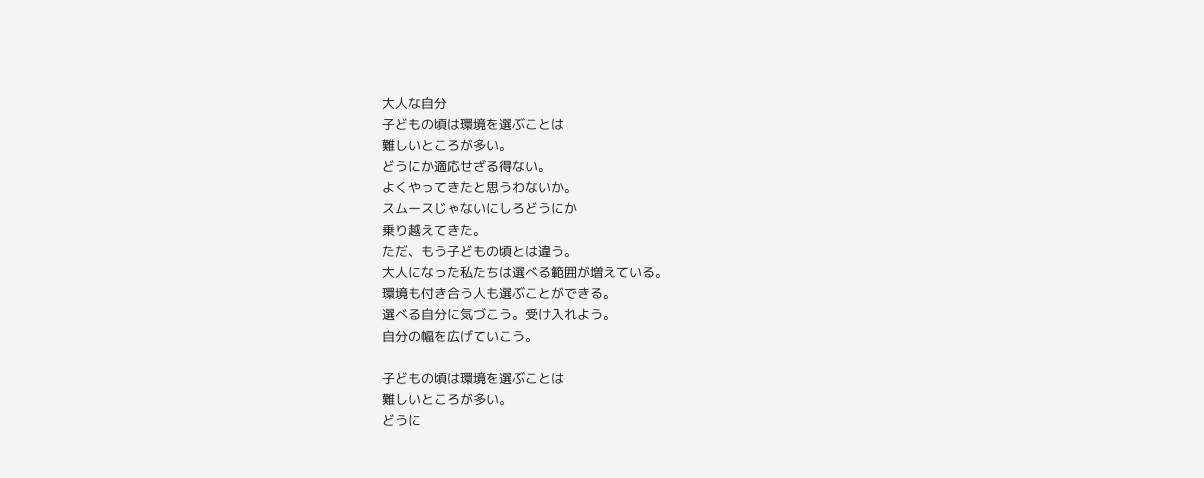大人な自分
子どもの頃は環境を選ぶことは
難しいところが多い。
どうにか適応せざる得ない。
よくやってきたと思うわないか。
スムースじゃないにしろどうにか
乗り越えてきた。
ただ、もう子どもの頃とは違う。
大人になった私たちは選べる範囲が増えている。
環境も付き合う人も選ぶことができる。
選べる自分に気づこう。受け入れよう。
自分の幅を広げていこう。

子どもの頃は環境を選ぶことは
難しいところが多い。
どうに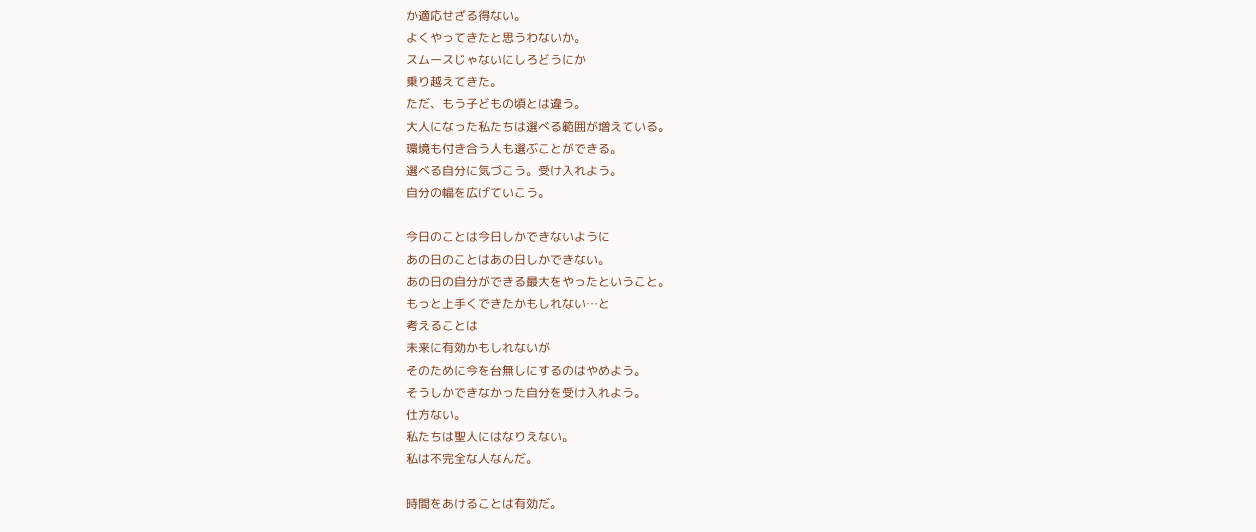か適応せざる得ない。
よくやってきたと思うわないか。
スムースじゃないにしろどうにか
乗り越えてきた。
ただ、もう子どもの頃とは違う。
大人になった私たちは選べる範囲が増えている。
環境も付き合う人も選ぶことができる。
選べる自分に気づこう。受け入れよう。
自分の幅を広げていこう。

今日のことは今日しかできないように
あの日のことはあの日しかできない。
あの日の自分ができる最大をやったということ。
もっと上手くできたかもしれない…と
考えることは
未来に有効かもしれないが
そのために今を台無しにするのはやめよう。
そうしかできなかった自分を受け入れよう。
仕方ない。
私たちは聖人にはなりえない。
私は不完全な人なんだ。

時間をあけることは有効だ。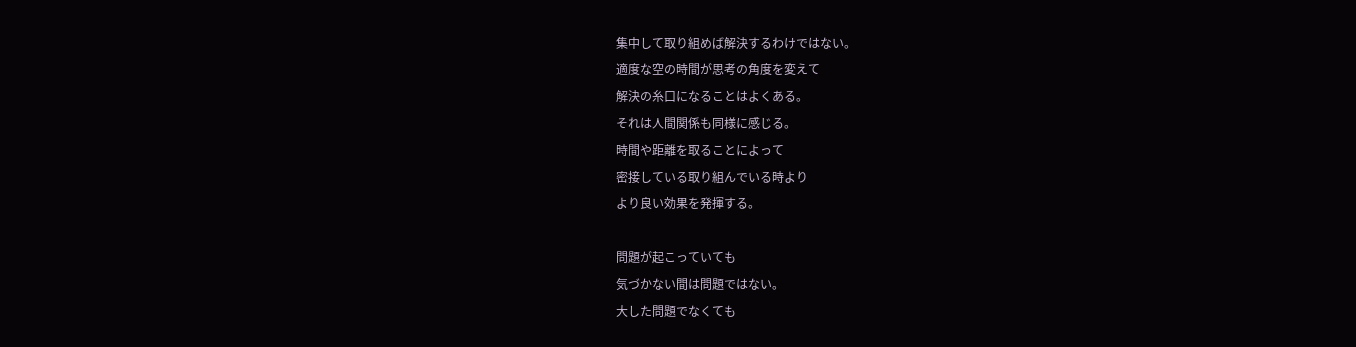集中して取り組めば解決するわけではない。
適度な空の時間が思考の角度を変えて
解決の糸口になることはよくある。
それは人間関係も同様に感じる。
時間や距離を取ることによって
密接している取り組んでいる時より
より良い効果を発揮する。

問題が起こっていても
気づかない間は問題ではない。
大した問題でなくても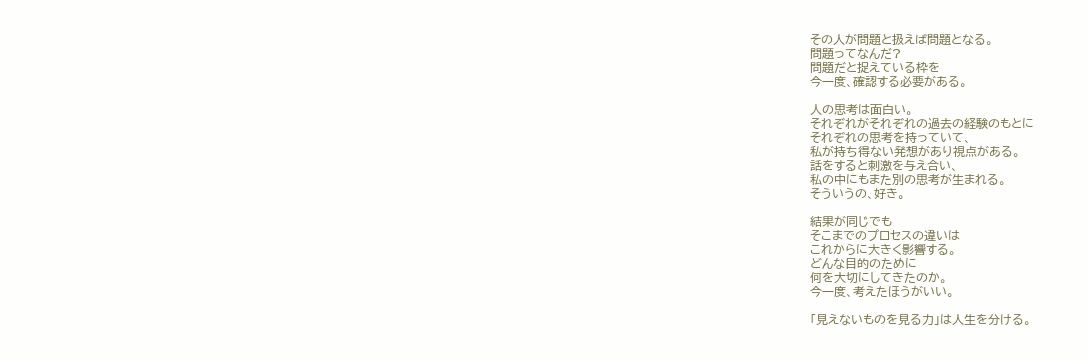その人が問題と扱えば問題となる。
問題ってなんだ?
問題だと捉えている枠を
今一度、確認する必要がある。

人の思考は面白い。
それぞれがそれぞれの過去の経験のもとに
それぞれの思考を持っていて、
私が持ち得ない発想があり視点がある。
話をすると刺激を与え合い、
私の中にもまた別の思考が生まれる。
そういうの、好き。

結果が同じでも
そこまでのプロセスの違いは
これからに大きく影響する。
どんな目的のために
何を大切にしてきたのか。
今一度、考えたほうがいい。

「見えないものを見る力」は人生を分ける。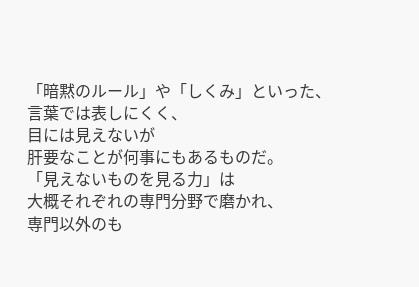「暗黙のルール」や「しくみ」といった、
言葉では表しにくく、
目には見えないが
肝要なことが何事にもあるものだ。
「見えないものを見る力」は
大概それぞれの専門分野で磨かれ、
専門以外のも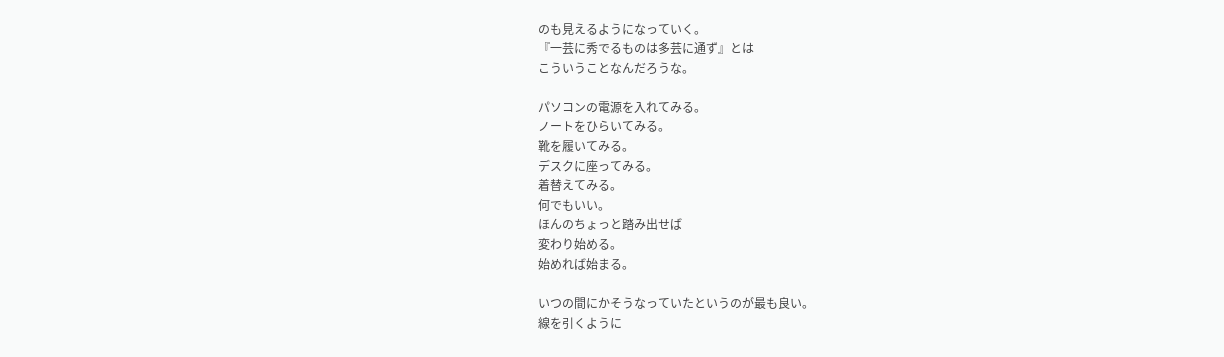のも見えるようになっていく。
『一芸に秀でるものは多芸に通ず』とは
こういうことなんだろうな。

パソコンの電源を入れてみる。
ノートをひらいてみる。
靴を履いてみる。
デスクに座ってみる。
着替えてみる。
何でもいい。
ほんのちょっと踏み出せば
変わり始める。
始めれば始まる。

いつの間にかそうなっていたというのが最も良い。
線を引くように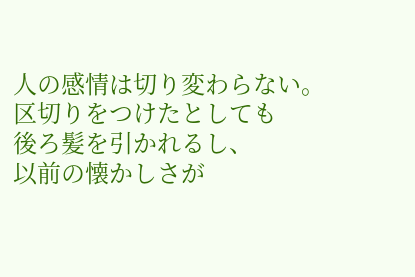人の感情は切り変わらない。
区切りをつけたとしても
後ろ髪を引かれるし、
以前の懐かしさが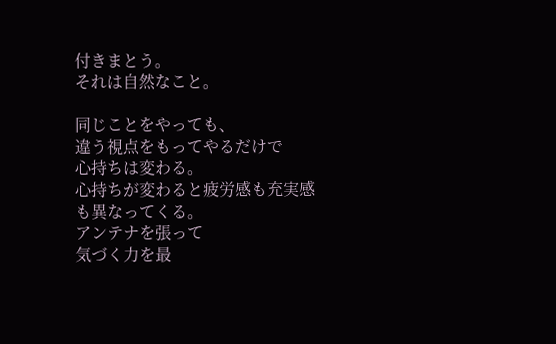付きまとう。
それは自然なこと。

同じことをやっても、
違う視点をもってやるだけで
心持ちは変わる。
心持ちが変わると疲労感も充実感も異なってくる。
アンテナを張って
気づく力を最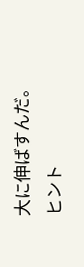大に伸ばすんだ。
ヒント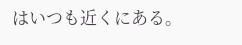はいつも近くにある。